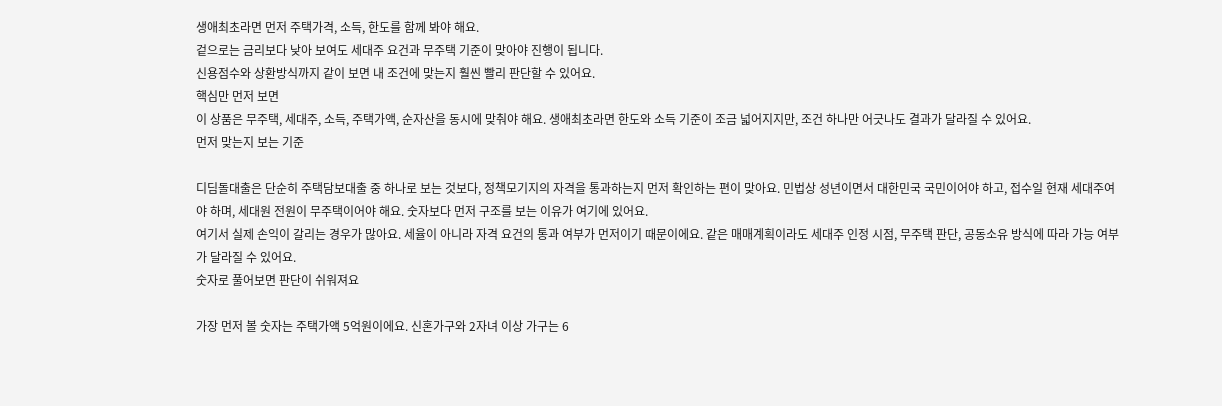생애최초라면 먼저 주택가격, 소득, 한도를 함께 봐야 해요.
겉으로는 금리보다 낮아 보여도 세대주 요건과 무주택 기준이 맞아야 진행이 됩니다.
신용점수와 상환방식까지 같이 보면 내 조건에 맞는지 훨씬 빨리 판단할 수 있어요.
핵심만 먼저 보면
이 상품은 무주택, 세대주, 소득, 주택가액, 순자산을 동시에 맞춰야 해요. 생애최초라면 한도와 소득 기준이 조금 넓어지지만, 조건 하나만 어긋나도 결과가 달라질 수 있어요.
먼저 맞는지 보는 기준

디딤돌대출은 단순히 주택담보대출 중 하나로 보는 것보다, 정책모기지의 자격을 통과하는지 먼저 확인하는 편이 맞아요. 민법상 성년이면서 대한민국 국민이어야 하고, 접수일 현재 세대주여야 하며, 세대원 전원이 무주택이어야 해요. 숫자보다 먼저 구조를 보는 이유가 여기에 있어요.
여기서 실제 손익이 갈리는 경우가 많아요. 세율이 아니라 자격 요건의 통과 여부가 먼저이기 때문이에요. 같은 매매계획이라도 세대주 인정 시점, 무주택 판단, 공동소유 방식에 따라 가능 여부가 달라질 수 있어요.
숫자로 풀어보면 판단이 쉬워져요

가장 먼저 볼 숫자는 주택가액 5억원이에요. 신혼가구와 2자녀 이상 가구는 6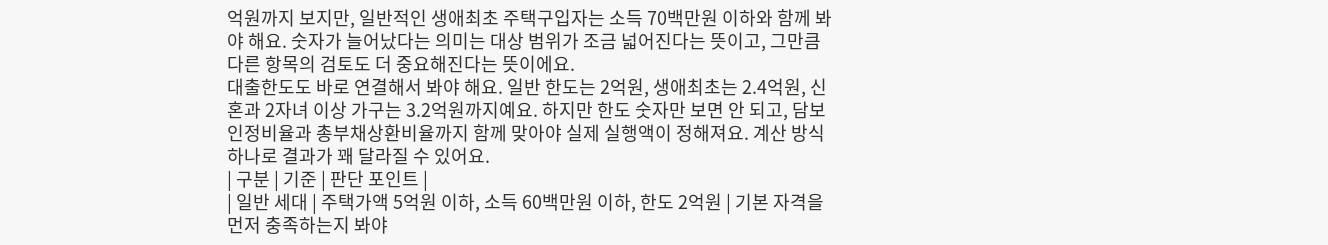억원까지 보지만, 일반적인 생애최초 주택구입자는 소득 70백만원 이하와 함께 봐야 해요. 숫자가 늘어났다는 의미는 대상 범위가 조금 넓어진다는 뜻이고, 그만큼 다른 항목의 검토도 더 중요해진다는 뜻이에요.
대출한도도 바로 연결해서 봐야 해요. 일반 한도는 2억원, 생애최초는 2.4억원, 신혼과 2자녀 이상 가구는 3.2억원까지예요. 하지만 한도 숫자만 보면 안 되고, 담보인정비율과 총부채상환비율까지 함께 맞아야 실제 실행액이 정해져요. 계산 방식 하나로 결과가 꽤 달라질 수 있어요.
| 구분 | 기준 | 판단 포인트 |
| 일반 세대 | 주택가액 5억원 이하, 소득 60백만원 이하, 한도 2억원 | 기본 자격을 먼저 충족하는지 봐야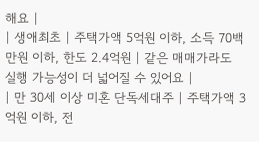해요 |
| 생애최초 | 주택가액 5억원 이하, 소득 70백만원 이하, 한도 2.4억원 | 같은 매매가라도 실행 가능성이 더 넓어질 수 있어요 |
| 만 30세 이상 미혼 단독세대주 | 주택가액 3억원 이하, 전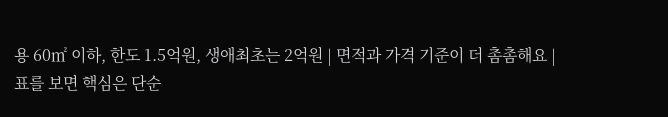용 60㎡ 이하, 한도 1.5억원, 생애최초는 2억원 | 면적과 가격 기준이 더 촘촘해요 |
표를 보면 핵심은 단순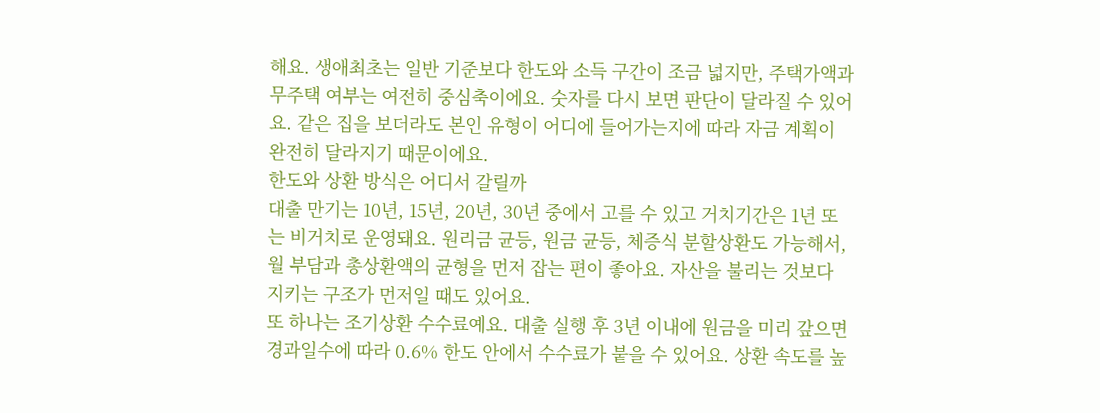해요. 생애최초는 일반 기준보다 한도와 소득 구간이 조금 넓지만, 주택가액과 무주택 여부는 여전히 중심축이에요. 숫자를 다시 보면 판단이 달라질 수 있어요. 같은 집을 보더라도 본인 유형이 어디에 들어가는지에 따라 자금 계획이 완전히 달라지기 때문이에요.
한도와 상환 방식은 어디서 갈릴까
대출 만기는 10년, 15년, 20년, 30년 중에서 고를 수 있고 거치기간은 1년 또는 비거치로 운영돼요. 원리금 균등, 원금 균등, 체증식 분할상환도 가능해서, 월 부담과 총상환액의 균형을 먼저 잡는 편이 좋아요. 자산을 불리는 것보다 지키는 구조가 먼저일 때도 있어요.
또 하나는 조기상환 수수료예요. 대출 실행 후 3년 이내에 원금을 미리 갚으면 경과일수에 따라 0.6% 한도 안에서 수수료가 붙을 수 있어요. 상환 속도를 높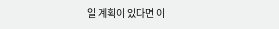일 계획이 있다면 이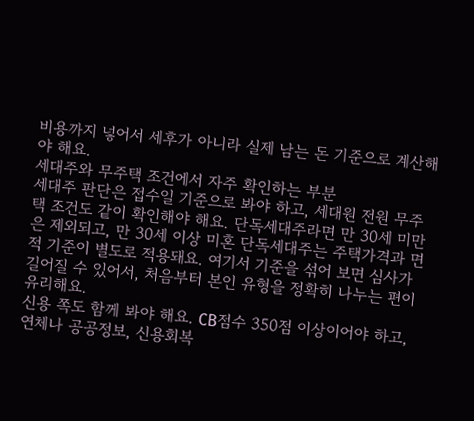비용까지 넣어서 세후가 아니라 실제 남는 돈 기준으로 계산해야 해요.
세대주와 무주택 조건에서 자주 확인하는 부분
세대주 판단은 접수일 기준으로 봐야 하고, 세대원 전원 무주택 조건도 같이 확인해야 해요. 단독세대주라면 만 30세 미만은 제외되고, 만 30세 이상 미혼 단독세대주는 주택가격과 면적 기준이 별도로 적용돼요. 여기서 기준을 섞어 보면 심사가 길어질 수 있어서, 처음부터 본인 유형을 정확히 나누는 편이 유리해요.
신용 쪽도 함께 봐야 해요. CB점수 350점 이상이어야 하고, 연체나 공공정보, 신용회복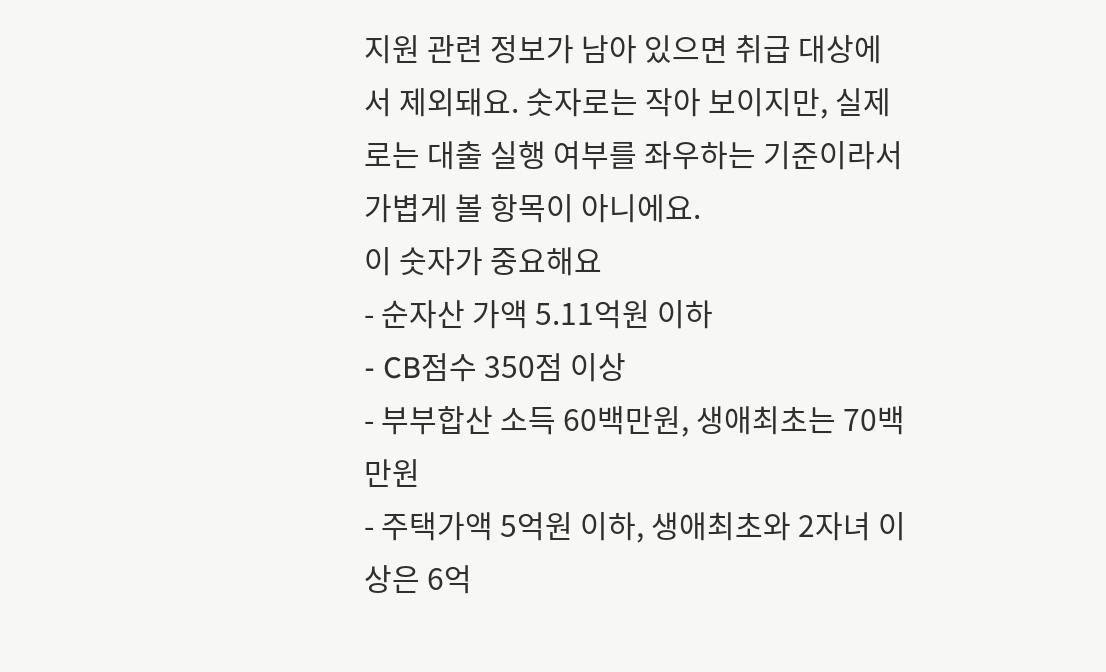지원 관련 정보가 남아 있으면 취급 대상에서 제외돼요. 숫자로는 작아 보이지만, 실제로는 대출 실행 여부를 좌우하는 기준이라서 가볍게 볼 항목이 아니에요.
이 숫자가 중요해요
- 순자산 가액 5.11억원 이하
- CB점수 350점 이상
- 부부합산 소득 60백만원, 생애최초는 70백만원
- 주택가액 5억원 이하, 생애최초와 2자녀 이상은 6억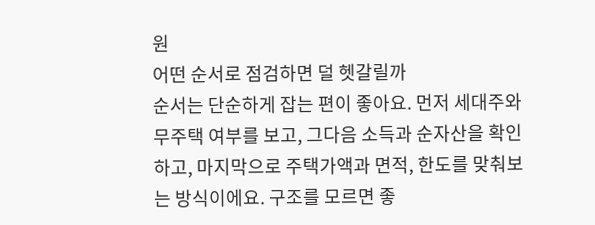원
어떤 순서로 점검하면 덜 헷갈릴까
순서는 단순하게 잡는 편이 좋아요. 먼저 세대주와 무주택 여부를 보고, 그다음 소득과 순자산을 확인하고, 마지막으로 주택가액과 면적, 한도를 맞춰보는 방식이에요. 구조를 모르면 좋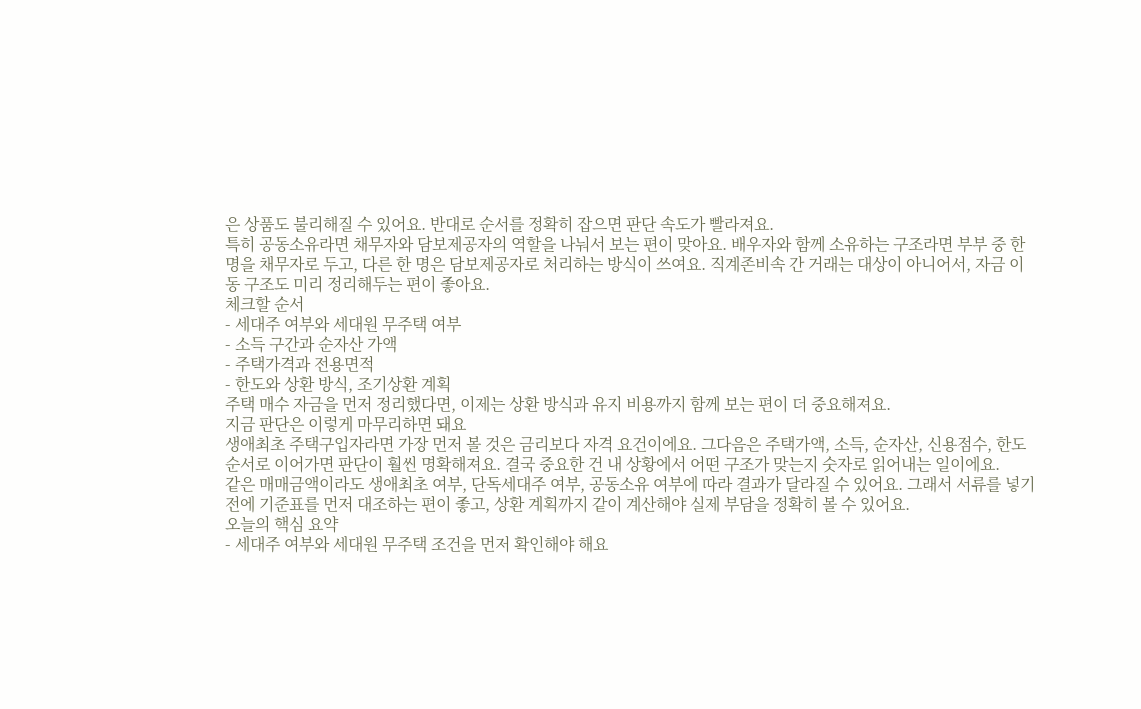은 상품도 불리해질 수 있어요. 반대로 순서를 정확히 잡으면 판단 속도가 빨라져요.
특히 공동소유라면 채무자와 담보제공자의 역할을 나눠서 보는 편이 맞아요. 배우자와 함께 소유하는 구조라면 부부 중 한 명을 채무자로 두고, 다른 한 명은 담보제공자로 처리하는 방식이 쓰여요. 직계존비속 간 거래는 대상이 아니어서, 자금 이동 구조도 미리 정리해두는 편이 좋아요.
체크할 순서
- 세대주 여부와 세대원 무주택 여부
- 소득 구간과 순자산 가액
- 주택가격과 전용면적
- 한도와 상환 방식, 조기상환 계획
주택 매수 자금을 먼저 정리했다면, 이제는 상환 방식과 유지 비용까지 함께 보는 편이 더 중요해져요.
지금 판단은 이렇게 마무리하면 돼요
생애최초 주택구입자라면 가장 먼저 볼 것은 금리보다 자격 요건이에요. 그다음은 주택가액, 소득, 순자산, 신용점수, 한도 순서로 이어가면 판단이 훨씬 명확해져요. 결국 중요한 건 내 상황에서 어떤 구조가 맞는지 숫자로 읽어내는 일이에요.
같은 매매금액이라도 생애최초 여부, 단독세대주 여부, 공동소유 여부에 따라 결과가 달라질 수 있어요. 그래서 서류를 넣기 전에 기준표를 먼저 대조하는 편이 좋고, 상환 계획까지 같이 계산해야 실제 부담을 정확히 볼 수 있어요.
오늘의 핵심 요약
- 세대주 여부와 세대원 무주택 조건을 먼저 확인해야 해요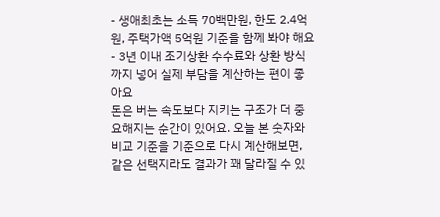- 생애최초는 소득 70백만원, 한도 2.4억원, 주택가액 5억원 기준을 함께 봐야 해요
- 3년 이내 조기상환 수수료와 상환 방식까지 넣어 실제 부담을 계산하는 편이 좋아요
돈은 버는 속도보다 지키는 구조가 더 중요해지는 순간이 있어요. 오늘 본 숫자와 비교 기준을 기준으로 다시 계산해보면, 같은 선택지라도 결과가 꽤 달라질 수 있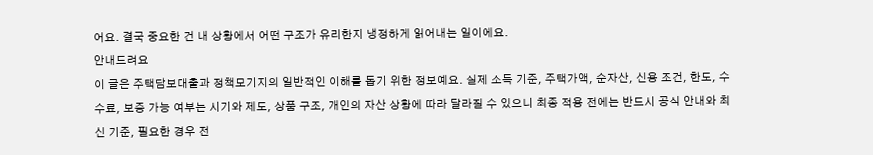어요. 결국 중요한 건 내 상황에서 어떤 구조가 유리한지 냉정하게 읽어내는 일이에요.
안내드려요
이 글은 주택담보대출과 정책모기지의 일반적인 이해를 돕기 위한 정보예요. 실제 소득 기준, 주택가액, 순자산, 신용 조건, 한도, 수수료, 보증 가능 여부는 시기와 제도, 상품 구조, 개인의 자산 상황에 따라 달라질 수 있으니 최종 적용 전에는 반드시 공식 안내와 최신 기준, 필요한 경우 전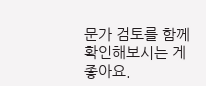문가 검토를 함께 확인해보시는 게 좋아요.